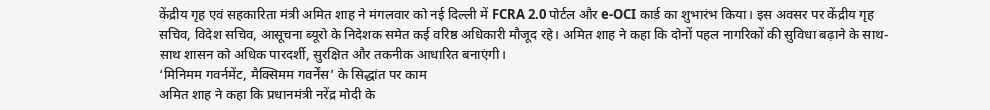केंद्रीय गृह एवं सहकारिता मंत्री अमित शाह ने मंगलवार को नई दिल्ली में FCRA 2.0 पोर्टल और e-OCI कार्ड का शुभारंभ किया। इस अवसर पर केंद्रीय गृह सचिव, विदेश सचिव, आसूचना ब्यूरो के निदेशक समेत कई वरिष्ठ अधिकारी मौजूद रहे। अमित शाह ने कहा कि दोनों पहल नागरिकों की सुविधा बढ़ाने के साथ-साथ शासन को अधिक पारदर्शी, सुरक्षित और तकनीक आधारित बनाएंगी।
‘मिनिमम गवर्नमेंट, मैक्सिमम गवर्नेंस’ के सिद्धांत पर काम
अमित शाह ने कहा कि प्रधानमंत्री नरेंद्र मोदी के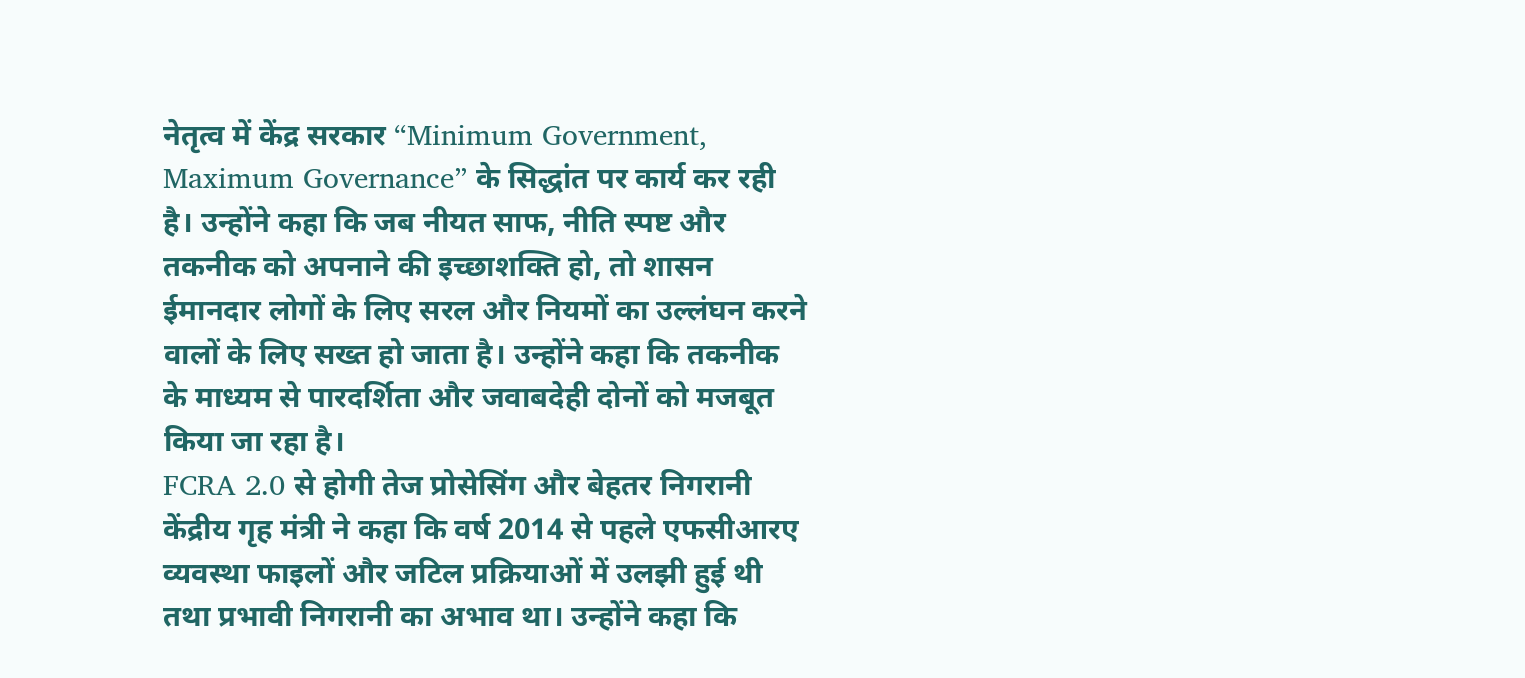नेतृत्व में केंद्र सरकार “Minimum Government, Maximum Governance” के सिद्धांत पर कार्य कर रही है। उन्होंने कहा कि जब नीयत साफ, नीति स्पष्ट और तकनीक को अपनाने की इच्छाशक्ति हो, तो शासन ईमानदार लोगों के लिए सरल और नियमों का उल्लंघन करने वालों के लिए सख्त हो जाता है। उन्होंने कहा कि तकनीक के माध्यम से पारदर्शिता और जवाबदेही दोनों को मजबूत किया जा रहा है।
FCRA 2.0 से होगी तेज प्रोसेसिंग और बेहतर निगरानी
केंद्रीय गृह मंत्री ने कहा कि वर्ष 2014 से पहले एफसीआरए व्यवस्था फाइलों और जटिल प्रक्रियाओं में उलझी हुई थी तथा प्रभावी निगरानी का अभाव था। उन्होंने कहा कि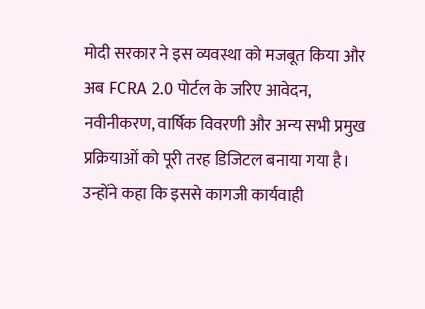मोदी सरकार ने इस व्यवस्था को मजबूत किया और अब FCRA 2.0 पोर्टल के जरिए आवेदन, नवीनीकरण, वार्षिक विवरणी और अन्य सभी प्रमुख प्रक्रियाओं को पूरी तरह डिजिटल बनाया गया है। उन्होंने कहा कि इससे कागजी कार्यवाही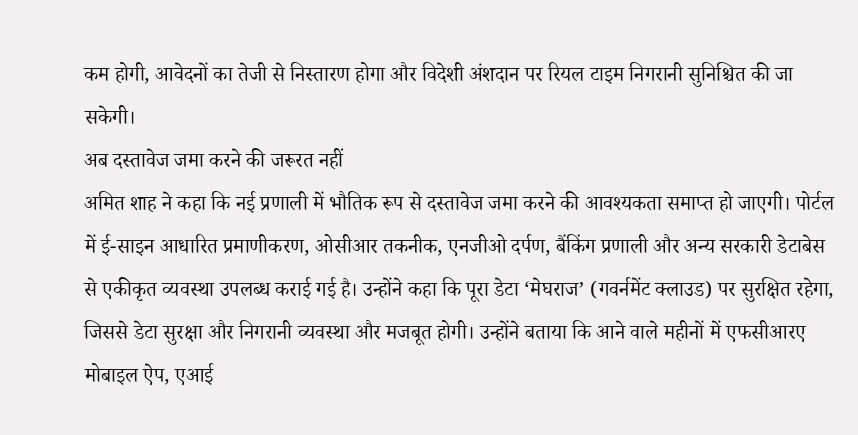कम होगी, आवेदनों का तेजी से निस्तारण होगा और विदेशी अंशदान पर रियल टाइम निगरानी सुनिश्चित की जा सकेगी।
अब दस्तावेज जमा करने की जरूरत नहीं
अमित शाह ने कहा कि नई प्रणाली में भौतिक रूप से दस्तावेज जमा करने की आवश्यकता समाप्त हो जाएगी। पोर्टल में ई-साइन आधारित प्रमाणीकरण, ओसीआर तकनीक, एनजीओ दर्पण, बैंकिंग प्रणाली और अन्य सरकारी डेटाबेस से एकीकृत व्यवस्था उपलब्ध कराई गई है। उन्होंने कहा कि पूरा डेटा ‘मेघराज’ (गवर्नमेंट क्लाउड) पर सुरक्षित रहेगा, जिससे डेटा सुरक्षा और निगरानी व्यवस्था और मजबूत होगी। उन्होंने बताया कि आने वाले महीनों में एफसीआरए मोबाइल ऐप, एआई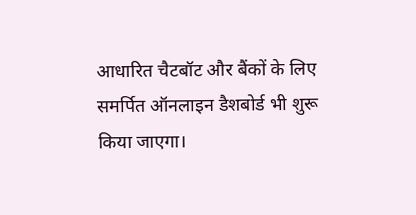आधारित चैटबॉट और बैंकों के लिए समर्पित ऑनलाइन डैशबोर्ड भी शुरू किया जाएगा।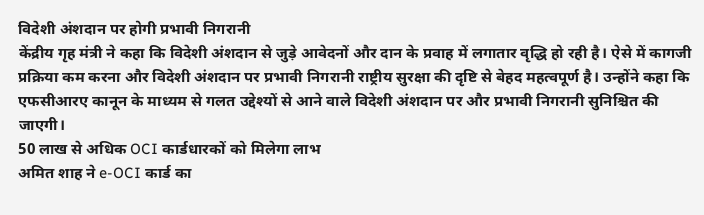विदेशी अंशदान पर होगी प्रभावी निगरानी
केंद्रीय गृह मंत्री ने कहा कि विदेशी अंशदान से जुड़े आवेदनों और दान के प्रवाह में लगातार वृद्धि हो रही है। ऐसे में कागजी प्रक्रिया कम करना और विदेशी अंशदान पर प्रभावी निगरानी राष्ट्रीय सुरक्षा की दृष्टि से बेहद महत्वपूर्ण है। उन्होंने कहा कि एफसीआरए कानून के माध्यम से गलत उद्देश्यों से आने वाले विदेशी अंशदान पर और प्रभावी निगरानी सुनिश्चित की जाएगी।
50 लाख से अधिक OCI कार्डधारकों को मिलेगा लाभ
अमित शाह ने e-OCI कार्ड का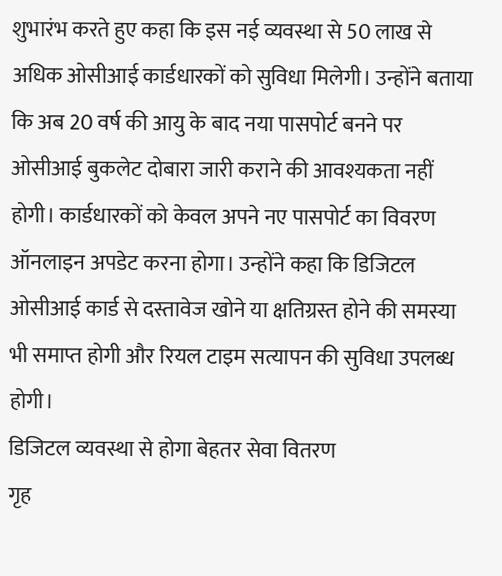शुभारंभ करते हुए कहा कि इस नई व्यवस्था से 50 लाख से अधिक ओसीआई कार्डधारकों को सुविधा मिलेगी। उन्होंने बताया कि अब 20 वर्ष की आयु के बाद नया पासपोर्ट बनने पर ओसीआई बुकलेट दोबारा जारी कराने की आवश्यकता नहीं होगी। कार्डधारकों को केवल अपने नए पासपोर्ट का विवरण ऑनलाइन अपडेट करना होगा। उन्होंने कहा कि डिजिटल ओसीआई कार्ड से दस्तावेज खोने या क्षतिग्रस्त होने की समस्या भी समाप्त होगी और रियल टाइम सत्यापन की सुविधा उपलब्ध होगी।
डिजिटल व्यवस्था से होगा बेहतर सेवा वितरण
गृह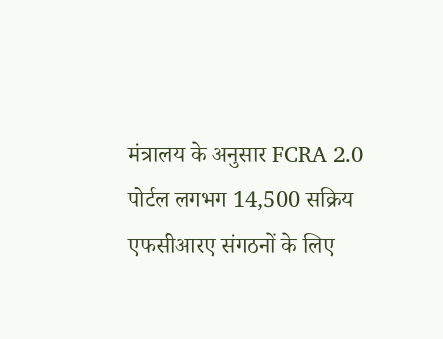मंत्रालय के अनुसार FCRA 2.0 पोर्टल लगभग 14,500 सक्रिय एफसीआरए संगठनों के लिए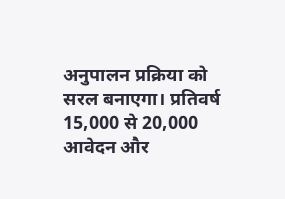अनुपालन प्रक्रिया को सरल बनाएगा। प्रतिवर्ष 15,000 से 20,000 आवेदन और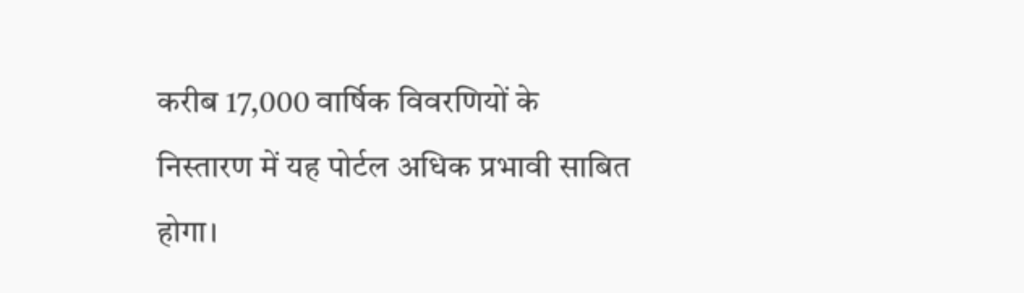करीब 17,000 वार्षिक विवरणियों के निस्तारण में यह पोर्टल अधिक प्रभावी साबित होगा।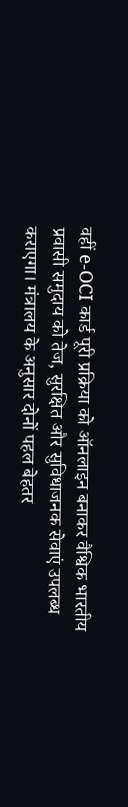वहीं e-OCI कार्ड पूरी प्रक्रिया को ऑनलाइन बनाकर वैश्विक भारतीय प्रवासी समुदाय को तेज, सुरक्षित और सुविधाजनक सेवाएं उपलब्ध कराएगा। मंत्रालय के अनुसार दोनों पहल बेहतर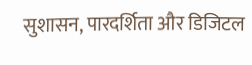सुशासन, पारदर्शिता और डिजिटल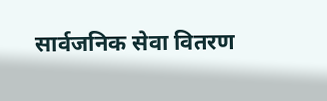सार्वजनिक सेवा वितरण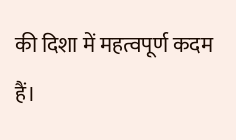की दिशा में महत्वपूर्ण कदम हैं।